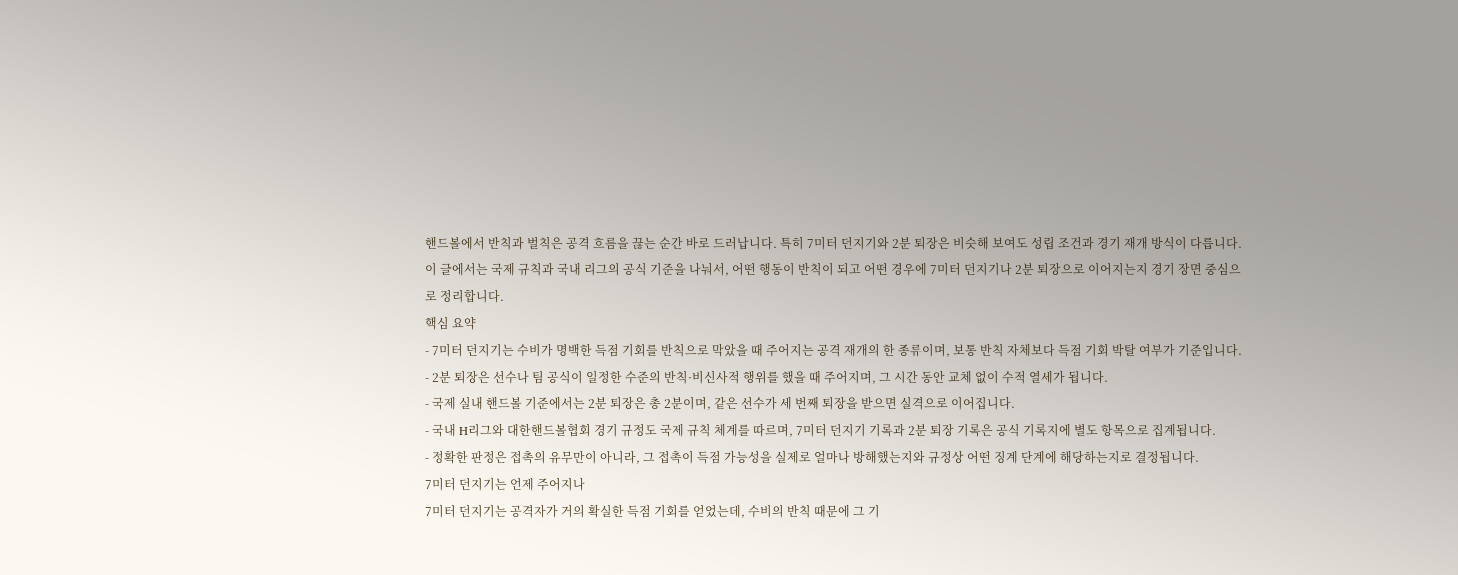핸드볼에서 반칙과 벌칙은 공격 흐름을 끊는 순간 바로 드러납니다. 특히 7미터 던지기와 2분 퇴장은 비슷해 보여도 성립 조건과 경기 재개 방식이 다릅니다.
이 글에서는 국제 규칙과 국내 리그의 공식 기준을 나눠서, 어떤 행동이 반칙이 되고 어떤 경우에 7미터 던지기나 2분 퇴장으로 이어지는지 경기 장면 중심으로 정리합니다.
핵심 요약
- 7미터 던지기는 수비가 명백한 득점 기회를 반칙으로 막았을 때 주어지는 공격 재개의 한 종류이며, 보통 반칙 자체보다 득점 기회 박탈 여부가 기준입니다.
- 2분 퇴장은 선수나 팀 공식이 일정한 수준의 반칙·비신사적 행위를 했을 때 주어지며, 그 시간 동안 교체 없이 수적 열세가 됩니다.
- 국제 실내 핸드볼 기준에서는 2분 퇴장은 총 2분이며, 같은 선수가 세 번째 퇴장을 받으면 실격으로 이어집니다.
- 국내 H리그와 대한핸드볼협회 경기 규정도 국제 규칙 체계를 따르며, 7미터 던지기 기록과 2분 퇴장 기록은 공식 기록지에 별도 항목으로 집계됩니다.
- 정확한 판정은 접촉의 유무만이 아니라, 그 접촉이 득점 가능성을 실제로 얼마나 방해했는지와 규정상 어떤 징계 단계에 해당하는지로 결정됩니다.
7미터 던지기는 언제 주어지나
7미터 던지기는 공격자가 거의 확실한 득점 기회를 얻었는데, 수비의 반칙 때문에 그 기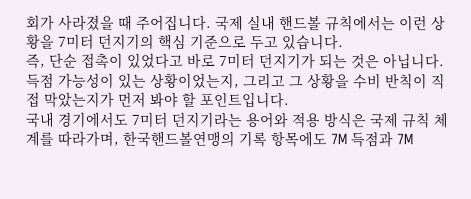회가 사라졌을 때 주어집니다. 국제 실내 핸드볼 규칙에서는 이런 상황을 7미터 던지기의 핵심 기준으로 두고 있습니다.
즉, 단순 접촉이 있었다고 바로 7미터 던지기가 되는 것은 아닙니다. 득점 가능성이 있는 상황이었는지, 그리고 그 상황을 수비 반칙이 직접 막았는지가 먼저 봐야 할 포인트입니다.
국내 경기에서도 7미터 던지기라는 용어와 적용 방식은 국제 규칙 체계를 따라가며, 한국핸드볼연맹의 기록 항목에도 7M 득점과 7M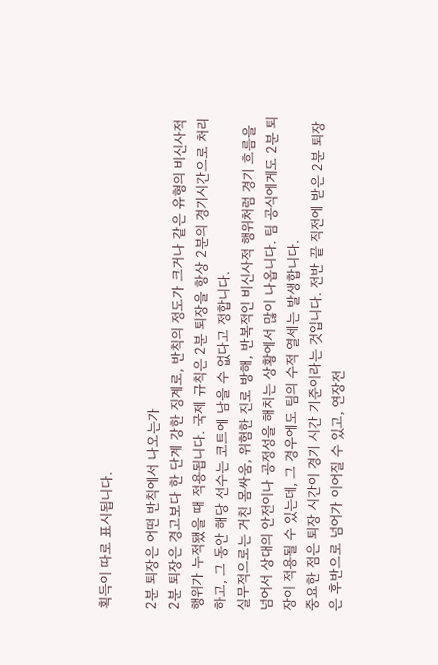획득이 따로 표시됩니다.

2분 퇴장은 어떤 반칙에서 나오는가
2분 퇴장은 경고보다 한 단계 강한 징계로, 반칙의 정도가 크거나 같은 유형의 비신사적 행위가 누적됐을 때 적용됩니다. 국제 규칙은 2분 퇴장을 항상 2분의 경기시간으로 처리하고, 그 동안 해당 선수는 코트에 남을 수 없다고 정합니다.
실무적으로는 거친 몸싸움, 위험한 진로 방해, 반복적인 비신사적 행위처럼 경기 흐름을 넘어서 상대의 안전이나 공정성을 해치는 상황에서 많이 나옵니다. 팀 공식에게도 2분 퇴장이 적용될 수 있는데, 그 경우에도 팀의 수적 열세는 발생합니다.
중요한 점은 퇴장 시간이 경기 시간 기준이라는 것입니다. 전반 끝 직전에 받은 2분 퇴장은 후반으로 넘어가 이어질 수 있고, 연장전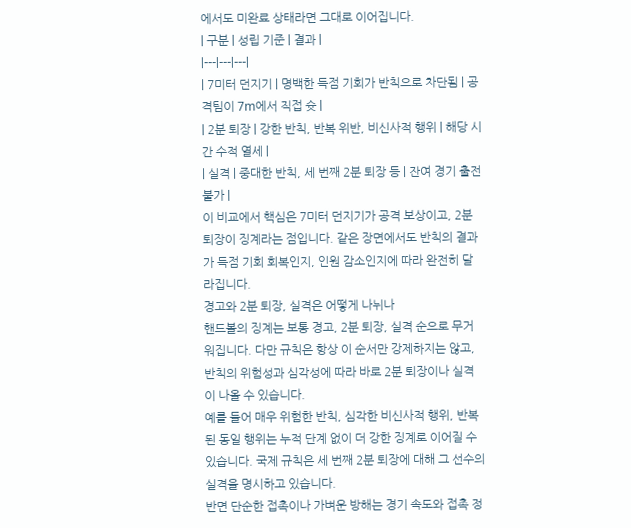에서도 미완료 상태라면 그대로 이어집니다.
| 구분 | 성립 기준 | 결과 |
|---|---|---|
| 7미터 던지기 | 명백한 득점 기회가 반칙으로 차단됨 | 공격팀이 7m에서 직접 슛 |
| 2분 퇴장 | 강한 반칙, 반복 위반, 비신사적 행위 | 해당 시간 수적 열세 |
| 실격 | 중대한 반칙, 세 번째 2분 퇴장 등 | 잔여 경기 출전 불가 |
이 비교에서 핵심은 7미터 던지기가 공격 보상이고, 2분 퇴장이 징계라는 점입니다. 같은 장면에서도 반칙의 결과가 득점 기회 회복인지, 인원 감소인지에 따라 완전히 달라집니다.
경고와 2분 퇴장, 실격은 어떻게 나뉘나
핸드볼의 징계는 보통 경고, 2분 퇴장, 실격 순으로 무거워집니다. 다만 규칙은 항상 이 순서만 강제하지는 않고, 반칙의 위험성과 심각성에 따라 바로 2분 퇴장이나 실격이 나올 수 있습니다.
예를 들어 매우 위험한 반칙, 심각한 비신사적 행위, 반복된 동일 행위는 누적 단계 없이 더 강한 징계로 이어질 수 있습니다. 국제 규칙은 세 번째 2분 퇴장에 대해 그 선수의 실격을 명시하고 있습니다.
반면 단순한 접촉이나 가벼운 방해는 경기 속도와 접촉 정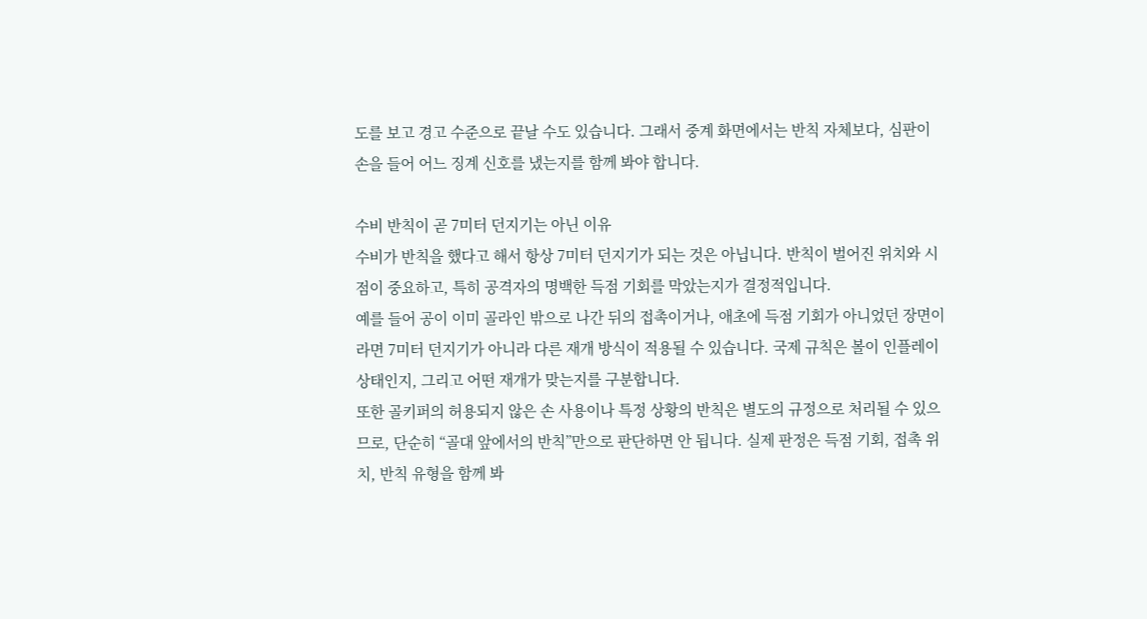도를 보고 경고 수준으로 끝날 수도 있습니다. 그래서 중계 화면에서는 반칙 자체보다, 심판이 손을 들어 어느 징계 신호를 냈는지를 함께 봐야 합니다.

수비 반칙이 곧 7미터 던지기는 아닌 이유
수비가 반칙을 했다고 해서 항상 7미터 던지기가 되는 것은 아닙니다. 반칙이 벌어진 위치와 시점이 중요하고, 특히 공격자의 명백한 득점 기회를 막았는지가 결정적입니다.
예를 들어 공이 이미 골라인 밖으로 나간 뒤의 접촉이거나, 애초에 득점 기회가 아니었던 장면이라면 7미터 던지기가 아니라 다른 재개 방식이 적용될 수 있습니다. 국제 규칙은 볼이 인플레이 상태인지, 그리고 어떤 재개가 맞는지를 구분합니다.
또한 골키퍼의 허용되지 않은 손 사용이나 특정 상황의 반칙은 별도의 규정으로 처리될 수 있으므로, 단순히 “골대 앞에서의 반칙”만으로 판단하면 안 됩니다. 실제 판정은 득점 기회, 접촉 위치, 반칙 유형을 함께 봐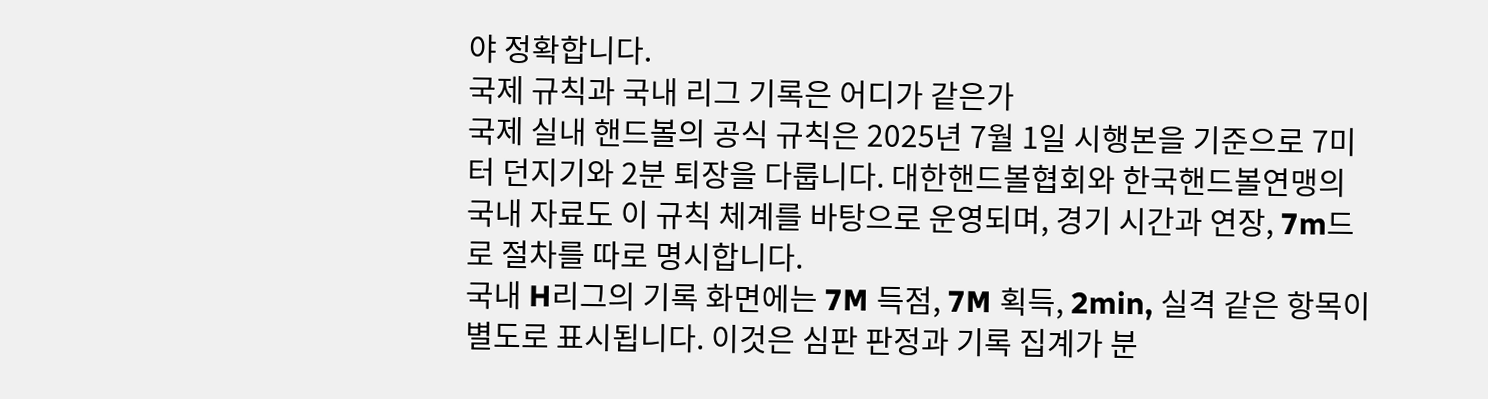야 정확합니다.
국제 규칙과 국내 리그 기록은 어디가 같은가
국제 실내 핸드볼의 공식 규칙은 2025년 7월 1일 시행본을 기준으로 7미터 던지기와 2분 퇴장을 다룹니다. 대한핸드볼협회와 한국핸드볼연맹의 국내 자료도 이 규칙 체계를 바탕으로 운영되며, 경기 시간과 연장, 7m드로 절차를 따로 명시합니다.
국내 H리그의 기록 화면에는 7M 득점, 7M 획득, 2min, 실격 같은 항목이 별도로 표시됩니다. 이것은 심판 판정과 기록 집계가 분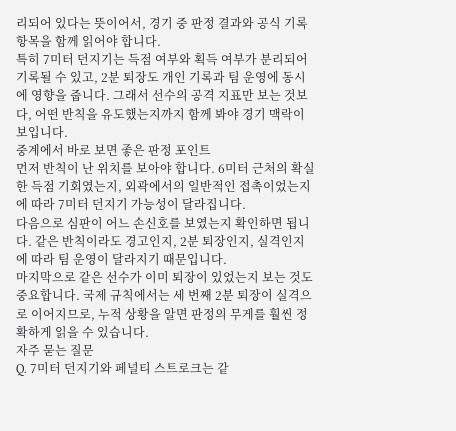리되어 있다는 뜻이어서, 경기 중 판정 결과와 공식 기록 항목을 함께 읽어야 합니다.
특히 7미터 던지기는 득점 여부와 획득 여부가 분리되어 기록될 수 있고, 2분 퇴장도 개인 기록과 팀 운영에 동시에 영향을 줍니다. 그래서 선수의 공격 지표만 보는 것보다, 어떤 반칙을 유도했는지까지 함께 봐야 경기 맥락이 보입니다.
중계에서 바로 보면 좋은 판정 포인트
먼저 반칙이 난 위치를 보아야 합니다. 6미터 근처의 확실한 득점 기회였는지, 외곽에서의 일반적인 접촉이었는지에 따라 7미터 던지기 가능성이 달라집니다.
다음으로 심판이 어느 손신호를 보였는지 확인하면 됩니다. 같은 반칙이라도 경고인지, 2분 퇴장인지, 실격인지에 따라 팀 운영이 달라지기 때문입니다.
마지막으로 같은 선수가 이미 퇴장이 있었는지 보는 것도 중요합니다. 국제 규칙에서는 세 번째 2분 퇴장이 실격으로 이어지므로, 누적 상황을 알면 판정의 무게를 훨씬 정확하게 읽을 수 있습니다.
자주 묻는 질문
Q. 7미터 던지기와 페널티 스트로크는 같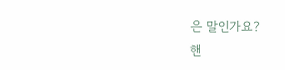은 말인가요?
핸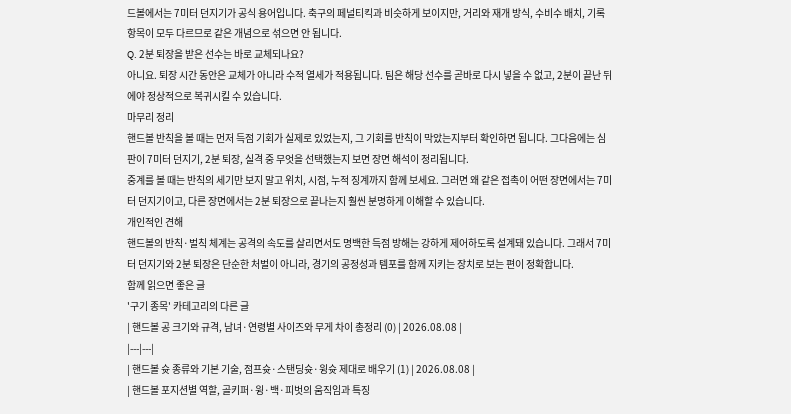드볼에서는 7미터 던지기가 공식 용어입니다. 축구의 페널티킥과 비슷하게 보이지만, 거리와 재개 방식, 수비수 배치, 기록 항목이 모두 다르므로 같은 개념으로 섞으면 안 됩니다.
Q. 2분 퇴장을 받은 선수는 바로 교체되나요?
아니요. 퇴장 시간 동안은 교체가 아니라 수적 열세가 적용됩니다. 팀은 해당 선수를 곧바로 다시 넣을 수 없고, 2분이 끝난 뒤에야 정상적으로 복귀시킬 수 있습니다.
마무리 정리
핸드볼 반칙을 볼 때는 먼저 득점 기회가 실제로 있었는지, 그 기회를 반칙이 막았는지부터 확인하면 됩니다. 그다음에는 심판이 7미터 던지기, 2분 퇴장, 실격 중 무엇을 선택했는지 보면 장면 해석이 정리됩니다.
중계를 볼 때는 반칙의 세기만 보지 말고 위치, 시점, 누적 징계까지 함께 보세요. 그러면 왜 같은 접촉이 어떤 장면에서는 7미터 던지기이고, 다른 장면에서는 2분 퇴장으로 끝나는지 훨씬 분명하게 이해할 수 있습니다.
개인적인 견해
핸드볼의 반칙·벌칙 체계는 공격의 속도를 살리면서도 명백한 득점 방해는 강하게 제어하도록 설계돼 있습니다. 그래서 7미터 던지기와 2분 퇴장은 단순한 처벌이 아니라, 경기의 공정성과 템포를 함께 지키는 장치로 보는 편이 정확합니다.
함께 읽으면 좋은 글
'구기 종목' 카테고리의 다른 글
| 핸드볼 공 크기와 규격, 남녀·연령별 사이즈와 무게 차이 총정리 (0) | 2026.08.08 |
|---|---|
| 핸드볼 슛 종류와 기본 기술, 점프슛·스탠딩슛·윙슛 제대로 배우기 (1) | 2026.08.08 |
| 핸드볼 포지션별 역할, 골키퍼·윙·백·피벗의 움직임과 특징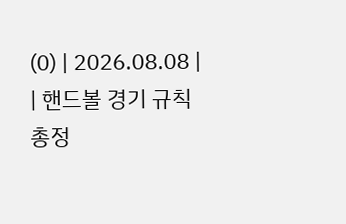(0) | 2026.08.08 |
| 핸드볼 경기 규칙 총정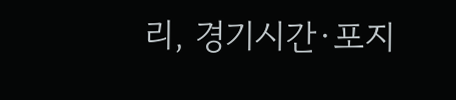리, 경기시간·포지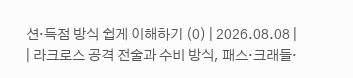션·득점 방식 쉽게 이해하기 (0) | 2026.08.08 |
| 라크로스 공격 전술과 수비 방식, 패스·크래들·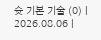슛 기본 기술 (0) | 2026.08.06 |